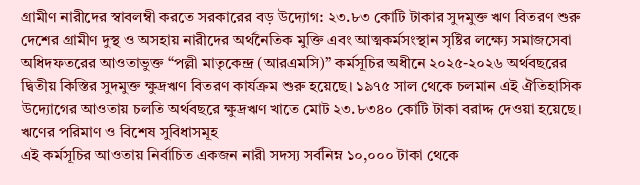গ্রামীণ নারীদের স্বাবলম্বী করতে সরকারের বড় উদ্যোগ: ২৩.৮৩ কোটি টাকার সুদমুক্ত ঋণ বিতরণ শুরু
দেশের গ্রামীণ দুস্থ ও অসহায় নারীদের অর্থনৈতিক মুক্তি এবং আত্মকর্মসংস্থান সৃষ্টির লক্ষ্যে সমাজসেবা অধিদফতরের আওতাভুক্ত “পল্লী মাতৃকেন্দ্র (আরএমসি)” কর্মসূচির অধীনে ২০২৫-২০২৬ অর্থবছরের দ্বিতীয় কিস্তির সুদমুক্ত ক্ষুদ্রঋণ বিতরণ কার্যক্রম শুরু হয়েছে। ১৯৭৫ সাল থেকে চলমান এই ঐতিহাসিক উদ্যোগের আওতায় চলতি অর্থবছরে ক্ষুদ্রঋণ খাতে মোট ২৩.৮৩৪০ কোটি টাকা বরাদ্দ দেওয়া হয়েছে।
ঋণের পরিমাণ ও বিশেষ সুবিধাসমূহ
এই কর্মসূচির আওতায় নির্বাচিত একজন নারী সদস্য সর্বনিম্ন ১০,০০০ টাকা থেকে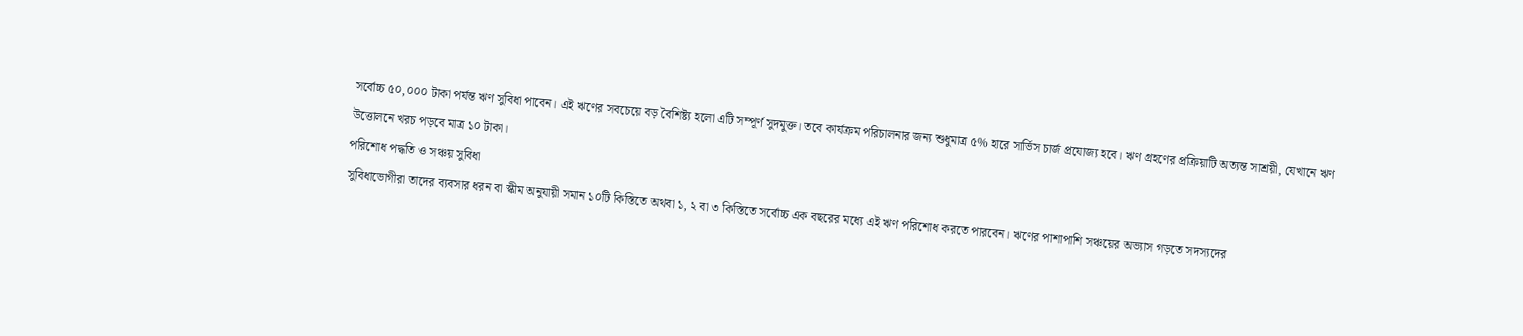সর্বোচ্চ ৫০,০০০ টাকা পর্যন্ত ঋণ সুবিধা পাবেন। এই ঋণের সবচেয়ে বড় বৈশিষ্ট্য হলো এটি সম্পূর্ণ সুদমুক্ত। তবে কার্যক্রম পরিচালনার জন্য শুধুমাত্র ৫% হারে সার্ভিস চার্জ প্রযোজ্য হবে। ঋণ গ্রহণের প্রক্রিয়াটি অত্যন্ত সাশ্রয়ী, যেখানে ঋণ উত্তোলনে খরচ পড়বে মাত্র ১০ টাকা।
পরিশোধ পদ্ধতি ও সঞ্চয় সুবিধা
সুবিধাভোগীরা তাদের ব্যবসার ধরন বা স্কীম অনুযায়ী সমান ১০টি কিস্তিতে অথবা ১, ২ বা ৩ কিস্তিতে সর্বোচ্চ এক বছরের মধ্যে এই ঋণ পরিশোধ করতে পারবেন। ঋণের পাশাপাশি সঞ্চয়ের অভ্যাস গড়তে সদস্যদের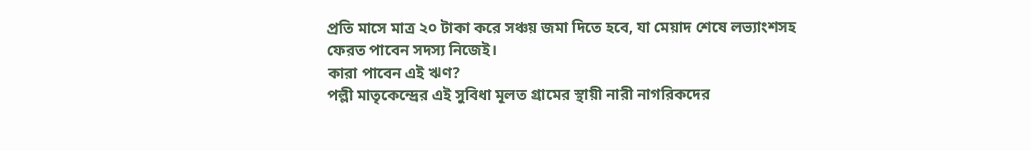প্রতি মাসে মাত্র ২০ টাকা করে সঞ্চয় জমা দিতে হবে, যা মেয়াদ শেষে লভ্যাংশসহ ফেরত পাবেন সদস্য নিজেই।
কারা পাবেন এই ঋণ?
পল্লী মাতৃকেন্দ্রের এই সুবিধা মূলত গ্রামের স্থায়ী নারী নাগরিকদের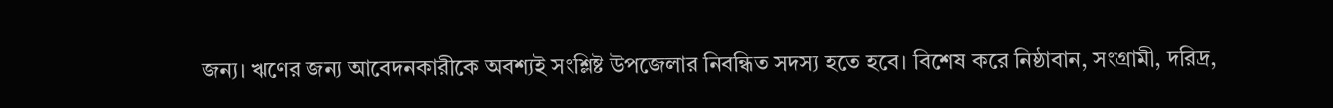জন্য। ঋণের জন্য আবেদনকারীকে অবশ্যই সংশ্লিষ্ট উপজেলার নিবন্ধিত সদস্য হতে হবে। বিশেষ করে নিষ্ঠাবান, সংগ্রামী, দরিদ্র,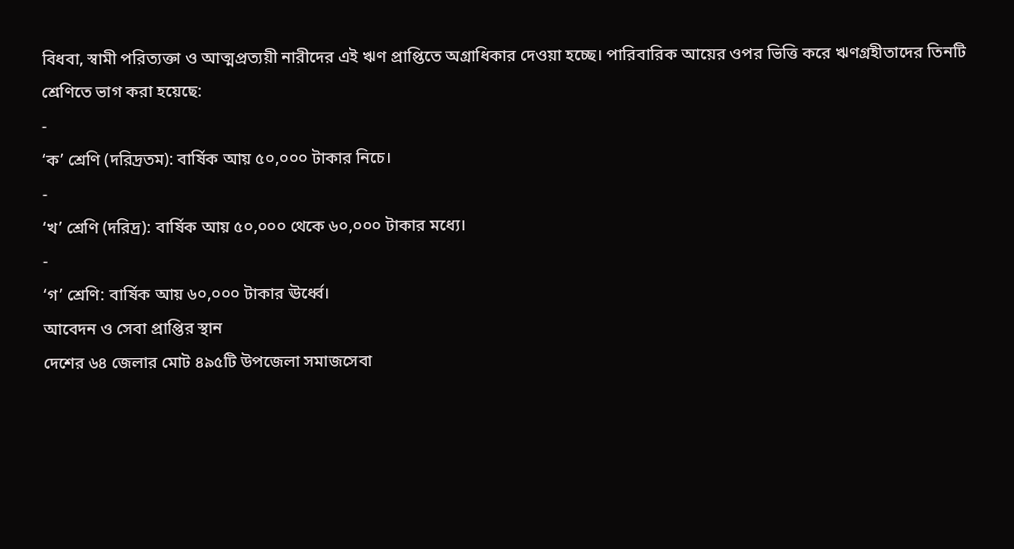বিধবা, স্বামী পরিত্যক্তা ও আত্মপ্রত্যয়ী নারীদের এই ঋণ প্রাপ্তিতে অগ্রাধিকার দেওয়া হচ্ছে। পারিবারিক আয়ের ওপর ভিত্তি করে ঋণগ্রহীতাদের তিনটি শ্রেণিতে ভাগ করা হয়েছে:
-
‘ক’ শ্রেণি (দরিদ্রতম): বার্ষিক আয় ৫০,০০০ টাকার নিচে।
-
‘খ’ শ্রেণি (দরিদ্র): বার্ষিক আয় ৫০,০০০ থেকে ৬০,০০০ টাকার মধ্যে।
-
‘গ’ শ্রেণি: বার্ষিক আয় ৬০,০০০ টাকার ঊর্ধ্বে।
আবেদন ও সেবা প্রাপ্তির স্থান
দেশের ৬৪ জেলার মোট ৪৯৫টি উপজেলা সমাজসেবা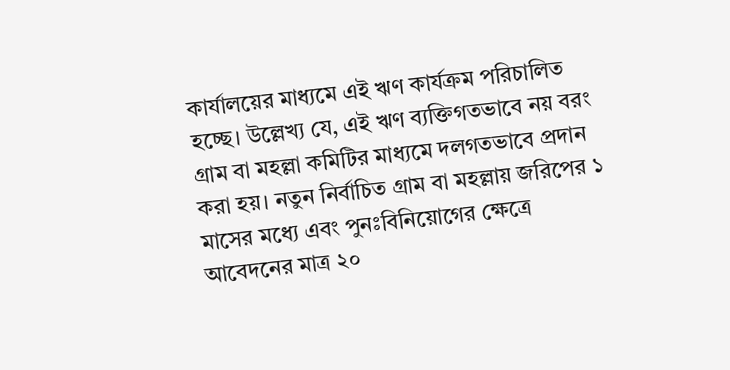কার্যালয়ের মাধ্যমে এই ঋণ কার্যক্রম পরিচালিত হচ্ছে। উল্লেখ্য যে, এই ঋণ ব্যক্তিগতভাবে নয় বরং গ্রাম বা মহল্লা কমিটির মাধ্যমে দলগতভাবে প্রদান করা হয়। নতুন নির্বাচিত গ্রাম বা মহল্লায় জরিপের ১ মাসের মধ্যে এবং পুনঃবিনিয়োগের ক্ষেত্রে আবেদনের মাত্র ২০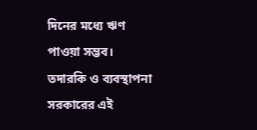দিনের মধ্যে ঋণ পাওয়া সম্ভব।
তদারকি ও ব্যবস্থাপনা
সরকারের এই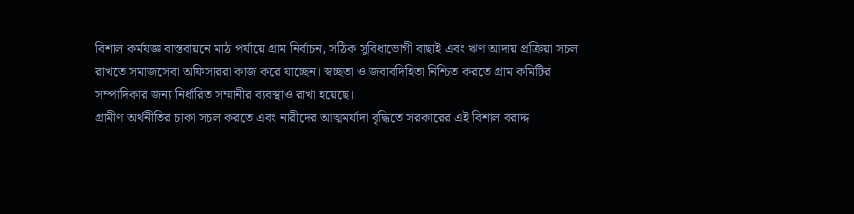বিশাল কর্মযজ্ঞ বাস্তবায়নে মাঠ পর্যায়ে গ্রাম নির্বাচন, সঠিক সুবিধাভোগী বাছাই এবং ঋণ আদায় প্রক্রিয়া সচল রাখতে সমাজসেবা অফিসাররা কাজ করে যাচ্ছেন। স্বচ্ছতা ও জবাবদিহিতা নিশ্চিত করতে গ্রাম কমিটির সম্পাদিকার জন্য নির্ধারিত সম্মানীর ব্যবস্থাও রাখা হয়েছে।
গ্রামীণ অর্থনীতির চাকা সচল করতে এবং নারীদের আত্মমর্যাদা বৃদ্ধিতে সরকারের এই বিশাল বরাদ্দ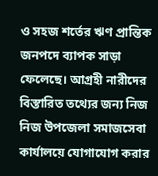ও সহজ শর্তের ঋণ প্রান্তিক জনপদে ব্যাপক সাড়া ফেলেছে। আগ্রহী নারীদের বিস্তারিত তথ্যের জন্য নিজ নিজ উপজেলা সমাজসেবা কার্যালয়ে যোগাযোগ করার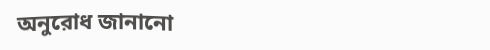অনুরোধ জানানো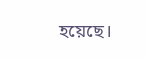হয়েছে।